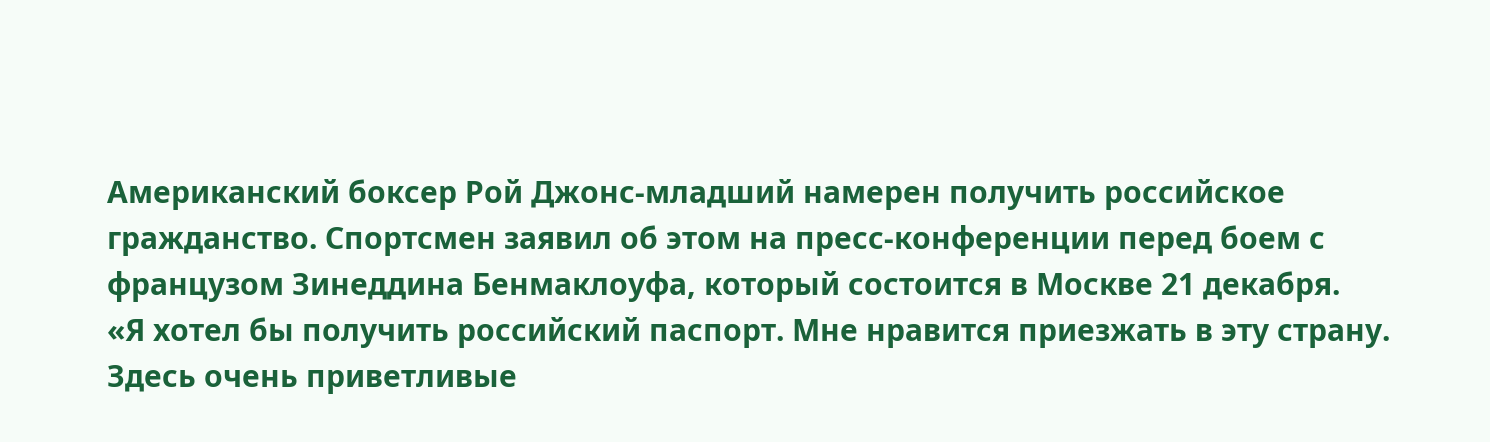Американский боксер Рой Джонс-младший намерен получить российское гражданство. Спортсмен заявил об этом на пресс-конференции перед боем с французом Зинеддина Бенмаклоуфа, который состоится в Москве 21 декабря.
«Я хотел бы получить российский паспорт. Мне нравится приезжать в эту страну. Здесь очень приветливые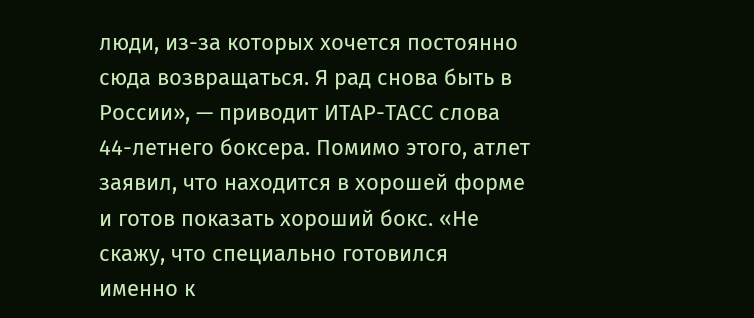люди, из-за которых хочется постоянно сюда возвращаться. Я рад снова быть в России», — приводит ИТАР-ТАСС слова 44-летнего боксера. Помимо этого, атлет заявил, что находится в хорошей форме и готов показать хороший бокс. «Не скажу, что специально готовился именно к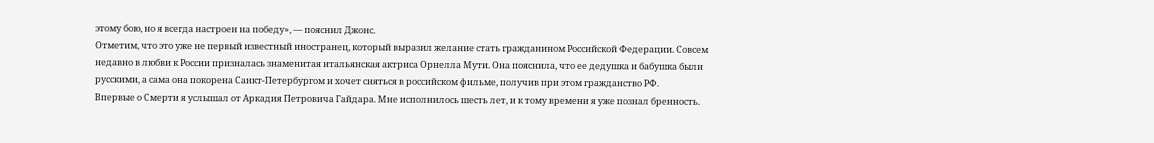этому бою, но я всегда настроен на победу», — пояснил Джонс.
Отметим, что это уже не первый известный иностранец, который выразил желание стать гражданином Российской Федерации. Совсем недавно в любви к России призналась знаменитая итальянская актриса Орнелла Мути. Она пояснила, что ее дедушка и бабушка были русскими, а сама она покорена Санкт-Петербургом и хочет сняться в российском фильме, получив при этом гражданство РФ.
Впервые о Смерти я услышал от Аркадия Петровича Гайдара. Мне исполнилось шесть лет, и к тому времени я уже познал бренность.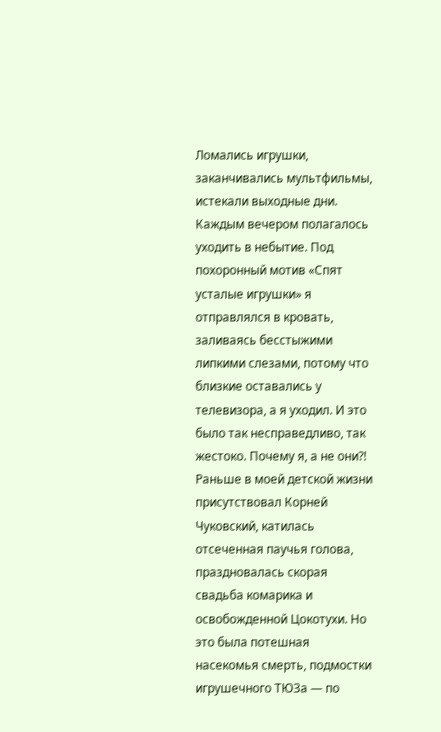Ломались игрушки, заканчивались мультфильмы, истекали выходные дни. Каждым вечером полагалось уходить в небытие. Под похоронный мотив «Спят усталые игрушки» я отправлялся в кровать, заливаясь бесстыжими липкими слезами, потому что близкие оставались у телевизора, а я уходил. И это было так несправедливо, так жестоко. Почему я, а не они?!
Раньше в моей детской жизни присутствовал Корней Чуковский, катилась отсеченная паучья голова, праздновалась скорая свадьба комарика и освобожденной Цокотухи. Но это была потешная насекомья смерть, подмостки игрушечного ТЮЗа ― по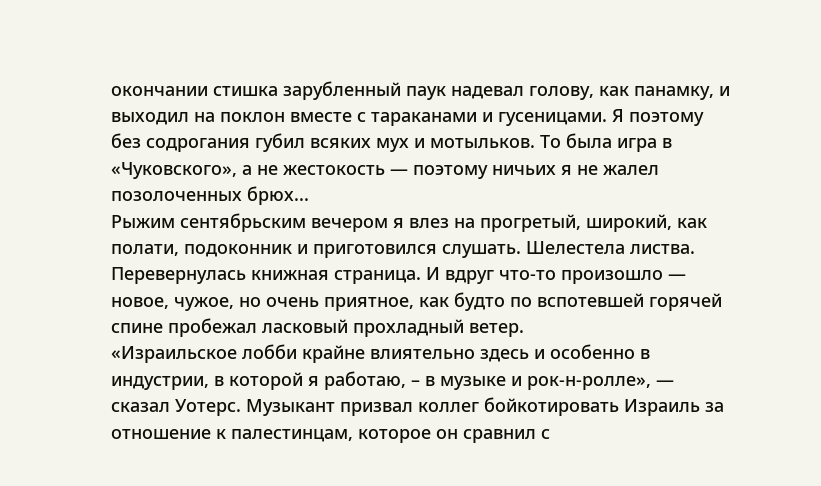окончании стишка зарубленный паук надевал голову, как панамку, и выходил на поклон вместе с тараканами и гусеницами. Я поэтому без содрогания губил всяких мух и мотыльков. То была игра в «Чуковского», а не жестокость ― поэтому ничьих я не жалел позолоченных брюх...
Рыжим сентябрьским вечером я влез на прогретый, широкий, как полати, подоконник и приготовился слушать. Шелестела листва. Перевернулась книжная страница. И вдруг что-то произошло ― новое, чужое, но очень приятное, как будто по вспотевшей горячей спине пробежал ласковый прохладный ветер.
«Израильское лобби крайне влиятельно здесь и особенно в индустрии, в которой я работаю, – в музыке и рок-н-ролле», — сказал Уотерс. Музыкант призвал коллег бойкотировать Израиль за отношение к палестинцам, которое он сравнил с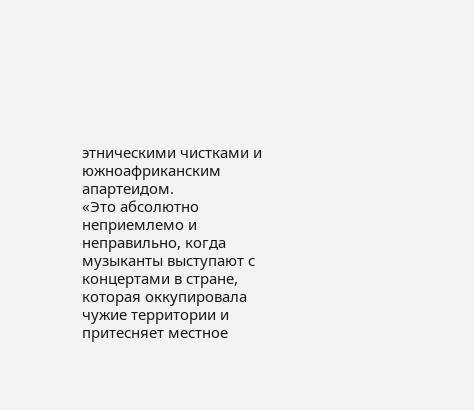этническими чистками и южноафриканским апартеидом.
«Это абсолютно неприемлемо и неправильно, когда музыканты выступают с концертами в стране, которая оккупировала чужие территории и притесняет местное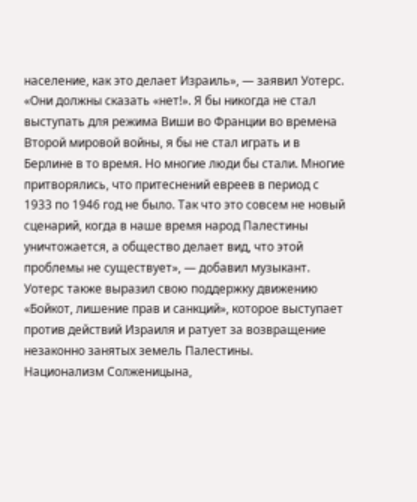население, как это делает Израиль», — заявил Уотерс.
«Они должны сказать «нет!». Я бы никогда не стал выступать для режима Виши во Франции во времена Второй мировой войны, я бы не стал играть и в Берлине в то время. Но многие люди бы стали. Многие притворялись, что притеснений евреев в период с 1933 по 1946 год не было. Так что это совсем не новый сценарий, когда в наше время народ Палестины уничтожается, а общество делает вид, что этой проблемы не существует», — добавил музыкант.
Уотерс также выразил свою поддержку движению «Бойкот, лишение прав и санкций», которое выступает против действий Израиля и ратует за возвращение незаконно занятых земель Палестины.
Национализм Солженицына,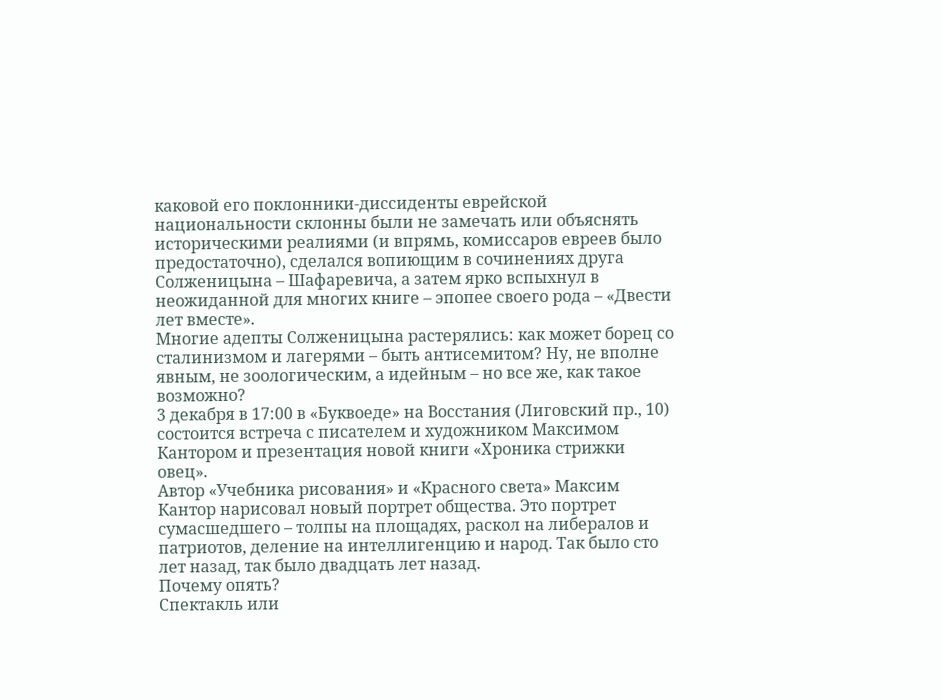каковой его поклонники-диссиденты еврейской национальности склонны были не замечать или объяснять историческими реалиями (и впрямь, комиссаров евреев было предостаточно), сделался вопиющим в сочинениях друга Солженицына – Шафаревича, а затем ярко вспыхнул в неожиданной для многих книге – эпопее своего рода – «Двести лет вместе».
Многие адепты Солженицына растерялись: как может борец со сталинизмом и лагерями – быть антисемитом? Ну, не вполне явным, не зоологическим, а идейным – но все же, как такое возможно?
3 декабря в 17:00 в «Буквоеде» на Восстания (Лиговский пр., 10) состоится встреча с писателем и художником Максимом Кантором и презентация новой книги «Хроника стрижки овец».
Автор «Учебника рисования» и «Красного света» Максим Кантор нарисовал новый портрет общества. Это портрет сумасшедшего – толпы на площадях, раскол на либералов и патриотов, деление на интеллигенцию и народ. Так было сто лет назад, так было двадцать лет назад.
Почему опять?
Спектакль или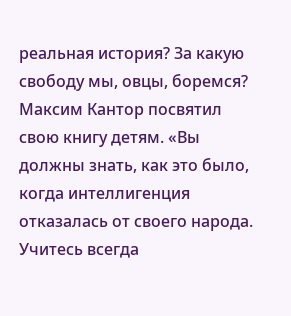реальная история? За какую свободу мы, овцы, боремся?
Максим Кантор посвятил свою книгу детям. «Вы должны знать, как это было, когда интеллигенция отказалась от своего народа. Учитесь всегда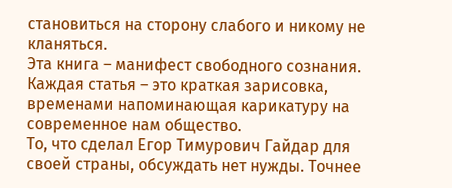становиться на сторону слабого и никому не кланяться.
Эта книга – манифест свободного сознания.
Каждая статья – это краткая зарисовка, временами напоминающая карикатуру на современное нам общество.
То, что сделал Егор Тимурович Гайдар для своей страны, обсуждать нет нужды. Точнее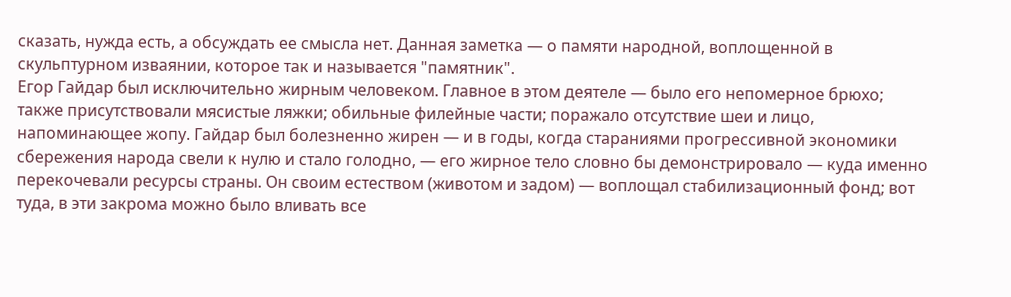сказать, нужда есть, а обсуждать ее смысла нет. Данная заметка — о памяти народной, воплощенной в скульптурном изваянии, которое так и называется "памятник".
Егор Гайдар был исключительно жирным человеком. Главное в этом деятеле — было его непомерное брюхо; также присутствовали мясистые ляжки; обильные филейные части; поражало отсутствие шеи и лицо, напоминающее жопу. Гайдар был болезненно жирен — и в годы, когда стараниями прогрессивной экономики сбережения народа свели к нулю и стало голодно, — его жирное тело словно бы демонстрировало — куда именно перекочевали ресурсы страны. Он своим естеством (животом и задом) — воплощал стабилизационный фонд; вот туда, в эти закрома можно было вливать все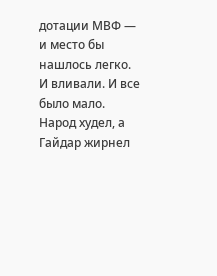дотации МВФ — и место бы нашлось легко. И вливали. И все было мало.
Народ худел, а Гайдар жирнел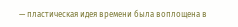— пластическая идея времени была воплощена в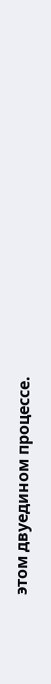этом двуедином процессе.